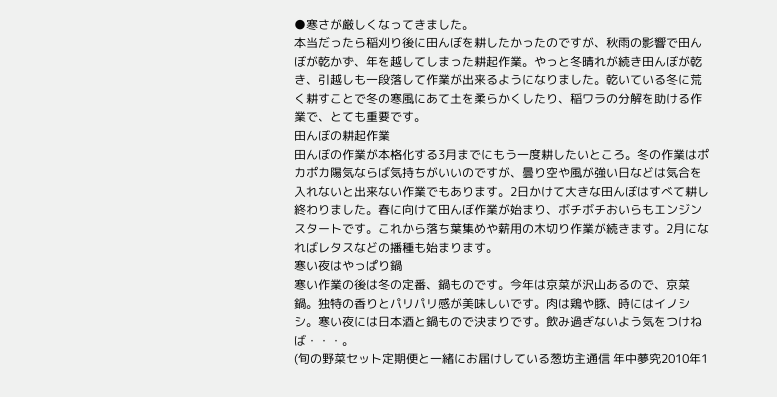●寒さが厳しくなってきました。
本当だったら稲刈り後に田んぼを耕したかったのですが、秋雨の影響で田んぼが乾かず、年を越してしまった耕起作業。やっと冬晴れが続き田んぼが乾き、引越しも一段落して作業が出来るようになりました。乾いている冬に荒く耕すことで冬の寒風にあて土を柔らかくしたり、稲ワラの分解を助ける作業で、とても重要です。
田んぼの耕起作業
田んぼの作業が本格化する3月までにもう一度耕したいところ。冬の作業はポカポカ陽気ならば気持ちがいいのですが、曇り空や風が強い日などは気合を入れないと出来ない作業でもあります。2日かけて大きな田んぼはすべて耕し終わりました。春に向けて田んぼ作業が始まり、ボチボチおいらもエンジンスタートです。これから落ち葉集めや薪用の木切り作業が続きます。2月になればレタスなどの播種も始まります。
寒い夜はやっぱり鍋
寒い作業の後は冬の定番、鍋ものです。今年は京菜が沢山あるので、京菜鍋。独特の香りとパリパリ感が美味しいです。肉は鶏や豚、時にはイノシシ。寒い夜には日本酒と鍋もので決まりです。飲み過ぎないよう気をつけねば・・・。
(旬の野菜セット定期便と一緒にお届けしている葱坊主通信 年中夢究2010年1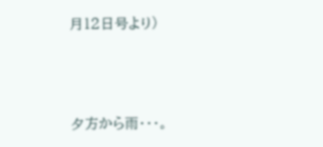月12日号より)




夕方から雨・・・。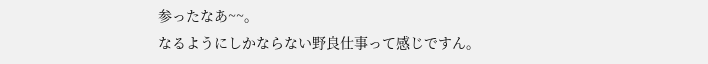参ったなあ~~。
なるようにしかならない野良仕事って感じですん。